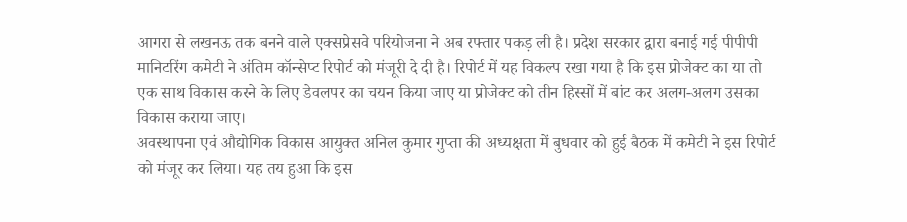आगरा से लखनऊ तक बनने वाले एक्सप्रेसवे परियोजना ने अब रफ्तार पकड़ ली है। प्रदेश सरकार द्वारा बनाई गई पीपीपी मानिटरिंग कमेटी ने अंतिम कॉन्सेप्ट रिपोर्ट को मंजूरी दे दी है। रिपोर्ट में यह विकल्प रखा गया है कि इस प्रोजेक्ट का या तो एक साथ विकास करने के लिए डेवलपर का चयन किया जाए या प्रोजेक्ट को तीन हिस्सों में बांट कर अलग-अलग उसका विकास कराया जाए।
अवस्थापना एवं औद्योगिक विकास आयुक्त अनिल कुमार गुप्ता की अध्यक्षता में बुधवार को हुई बैठक में कमेटी ने इस रिपोर्ट को मंजूर कर लिया। यह तय हुआ कि इस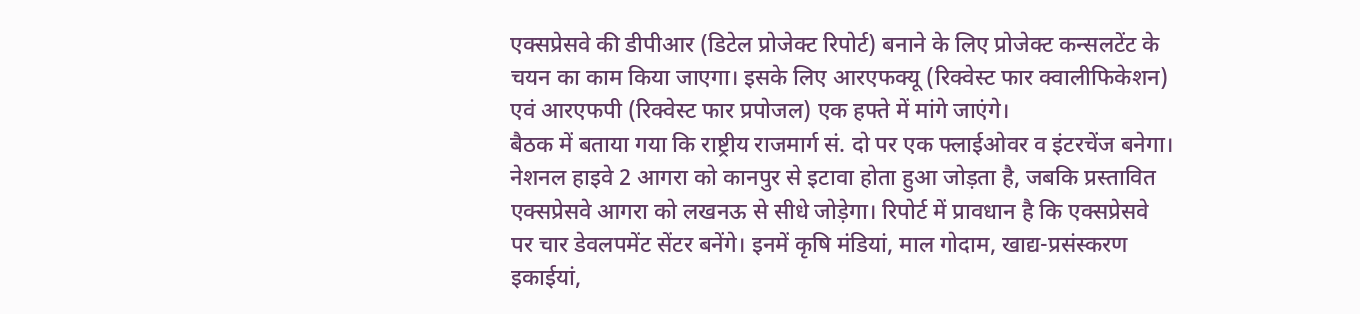एक्सप्रेसवे की डीपीआर (डिटेल प्रोजेक्ट रिपोर्ट) बनाने के लिए प्रोजेक्ट कन्सलटेंट के चयन का काम किया जाएगा। इसके लिए आरएफक्यू (रिक्वेस्ट फार क्वालीफिकेशन) एवं आरएफपी (रिक्वेस्ट फार प्रपोजल) एक हफ्ते में मांगे जाएंगे।
बैठक में बताया गया कि राष्ट्रीय राजमार्ग सं. दो पर एक फ्लाईओवर व इंटरचेंज बनेगा। नेशनल हाइवे 2 आगरा को कानपुर से इटावा होता हुआ जोड़ता है, जबकि प्रस्तावित एक्सप्रेसवे आगरा को लखनऊ से सीधे जोड़ेगा। रिपोर्ट में प्रावधान है कि एक्सप्रेसवे पर चार डेवलपमेंट सेंटर बनेंगे। इनमें कृषि मंडियां, माल गोदाम, खाद्य-प्रसंस्करण इकाईयां,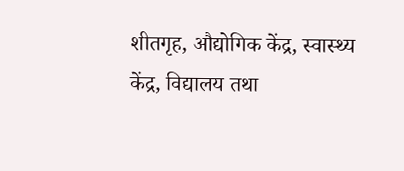शीतगृह, औद्योगिक केंद्र, स्वास्थ्य केंद्र, विद्यालय तथा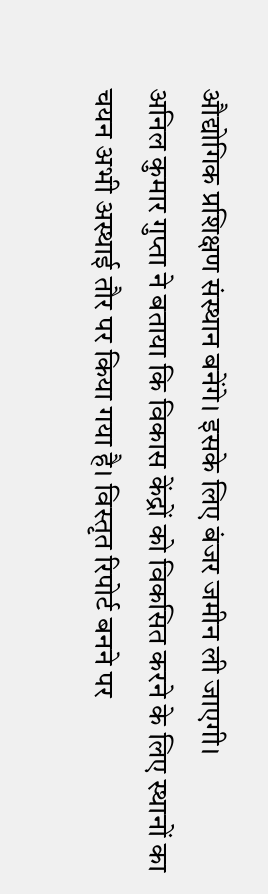औद्योगिक प्रशिक्षण संस्थान बनेंगे। इसके लिए बंजर जमीन ली जाएगी।
अनिल कुमार गुप्ता ने बताया कि विकास केंद्रों को विकसित करने के लिए स्थानों का चयन अभी अस्थाई तौर पर किया गया है। विस्तृत रिपोर्ट बनने पर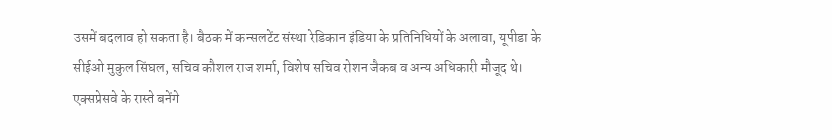उसमें बदलाव हो सकता है। बैठक में कन्सलटेंट संस्था रेडिकान इंडिया के प्रतिनिधियों के अलावा, यूपीडा के सीईओ मुकुल सिंघल, सचिव कौशल राज शर्मा, विशेष सचिव रोशन जैकब व अन्य अधिकारी मौजूद थे।
एक्सप्रेसवे के रास्ते बनेंगे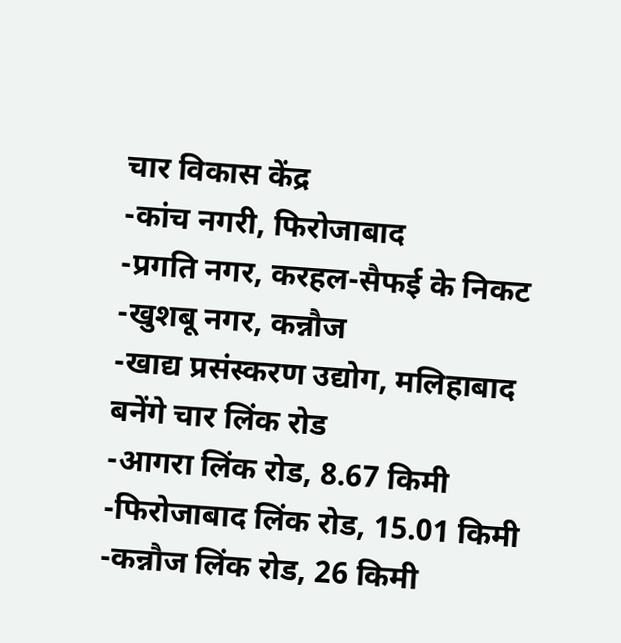चार विकास केंद्र
-कांच नगरी, फिरोजाबाद
-प्रगति नगर, करहल-सैफई के निकट
-खुशबू नगर, कन्नौज
-खाद्य प्रसंस्करण उद्योग, मलिहाबाद
बनेंगे चार लिंक रोड
-आगरा लिंक रोड, 8.67 किमी
-फिरोजाबाद लिंक रोड, 15.01 किमी
-कन्नौज लिंक रोड, 26 किमी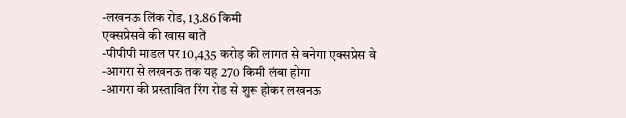-लखनऊ लिंक रोड, 13.86 किमी
एक्सप्रेसवे की खास बातें
-पीपीपी माडल पर 10,435 करोड़ की लागत से बनेगा एक्सप्रेस वे
-आगरा से लखनऊ तक यह 270 किमी लंबा होगा
-आगरा की प्रस्तावित रिंग रोड से शुरू होकर लखनऊ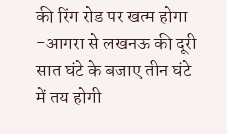की रिंग रोड पर खत्म होगा
-आगरा से लखनऊ की दूरी सात घंटे के बजाए तीन घंटे में तय होगी